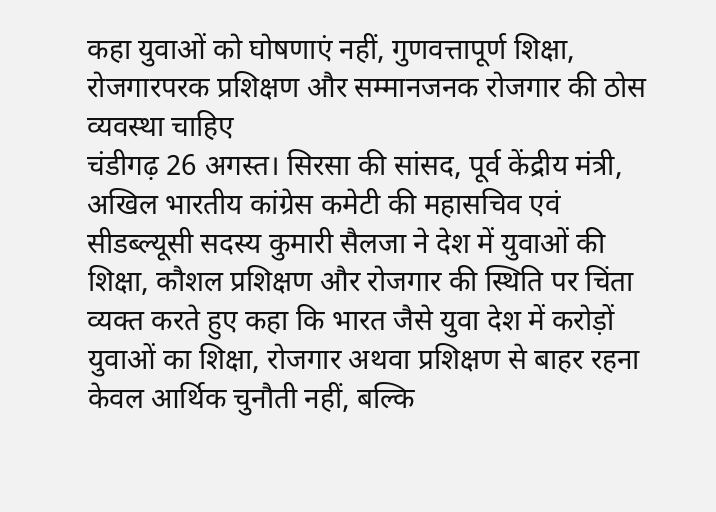कहा युवाओं को घोषणाएं नहीं, गुणवत्तापूर्ण शिक्षा, रोजगारपरक प्रशिक्षण और सम्मानजनक रोजगार की ठोस व्यवस्था चाहिए
चंडीगढ़ 26 अगस्त। सिरसा की सांसद, पूर्व केंद्रीय मंत्री, अखिल भारतीय कांग्रेस कमेटी की महासचिव एवं सीडब्ल्यूसी सदस्य कुमारी सैलजा ने देश में युवाओं की शिक्षा, कौशल प्रशिक्षण और रोजगार की स्थिति पर चिंता व्यक्त करते हुए कहा कि भारत जैसे युवा देश में करोड़ों युवाओं का शिक्षा, रोजगार अथवा प्रशिक्षण से बाहर रहना केवल आर्थिक चुनौती नहीं, बल्कि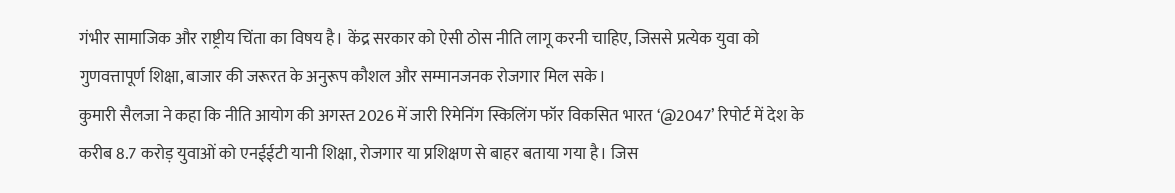गंभीर सामाजिक और राष्ट्रीय चिंता का विषय है। केंद्र सरकार को ऐसी ठोस नीति लागू करनी चाहिए, जिससे प्रत्येक युवा को गुणवत्तापूर्ण शिक्षा, बाजार की जरूरत के अनुरूप कौशल और सम्मानजनक रोजगार मिल सके।
कुमारी सैलजा ने कहा कि नीति आयोग की अगस्त 2026 में जारी रिमेनिंग स्किलिंग फॉर विकसित भारत ‘@2047’ रिपोर्ट में देश के करीब 8.7 करोड़ युवाओं को एनईईटी यानी शिक्षा, रोजगार या प्रशिक्षण से बाहर बताया गया है। जिस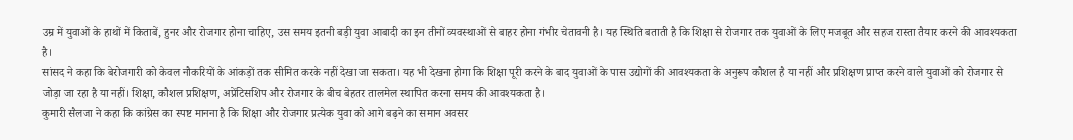उम्र में युवाओं के हाथों में किताबें, हुनर और रोजगार होना चाहिए, उस समय इतनी बड़ी युवा आबादी का इन तीनों व्यवस्थाओं से बाहर होना गंभीर चेतावनी है। यह स्थिति बताती है कि शिक्षा से रोजगार तक युवाओं के लिए मजबूत और सहज रास्ता तैयार करने की आवश्यकता है।
सांसद ने कहा कि बेरोजगारी को केवल नौकरियों के आंकड़ों तक सीमित करके नहीं देखा जा सकता। यह भी देखना होगा कि शिक्षा पूरी करने के बाद युवाओं के पास उद्योगों की आवश्यकता के अनुरूप कौशल है या नहीं और प्रशिक्षण प्राप्त करने वाले युवाओं को रोजगार से जोड़ा जा रहा है या नहीं। शिक्षा, कौशल प्रशिक्षण, अप्रेंटिसशिप और रोजगार के बीच बेहतर तालमेल स्थापित करना समय की आवश्यकता है।
कुमारी सैलजा ने कहा कि कांग्रेस का स्पष्ट मानना है कि शिक्षा और रोजगार प्रत्येक युवा को आगे बढ़ने का समान अवसर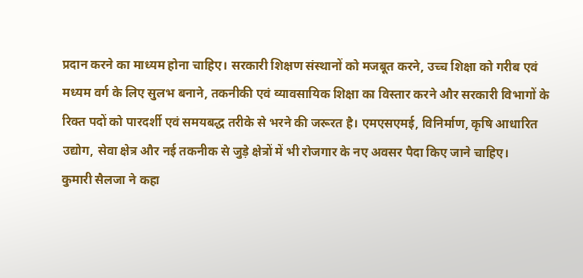प्रदान करने का माध्यम होना चाहिए। सरकारी शिक्षण संस्थानों को मजबूत करने, उच्च शिक्षा को गरीब एवं मध्यम वर्ग के लिए सुलभ बनाने, तकनीकी एवं व्यावसायिक शिक्षा का विस्तार करने और सरकारी विभागों के रिक्त पदों को पारदर्शी एवं समयबद्ध तरीके से भरने की जरूरत है। एमएसएमई, विनिर्माण, कृषि आधारित उद्योग, सेवा क्षेत्र और नई तकनीक से जुड़े क्षेत्रों में भी रोजगार के नए अवसर पैदा किए जाने चाहिए।
कुमारी सैलजा ने कहा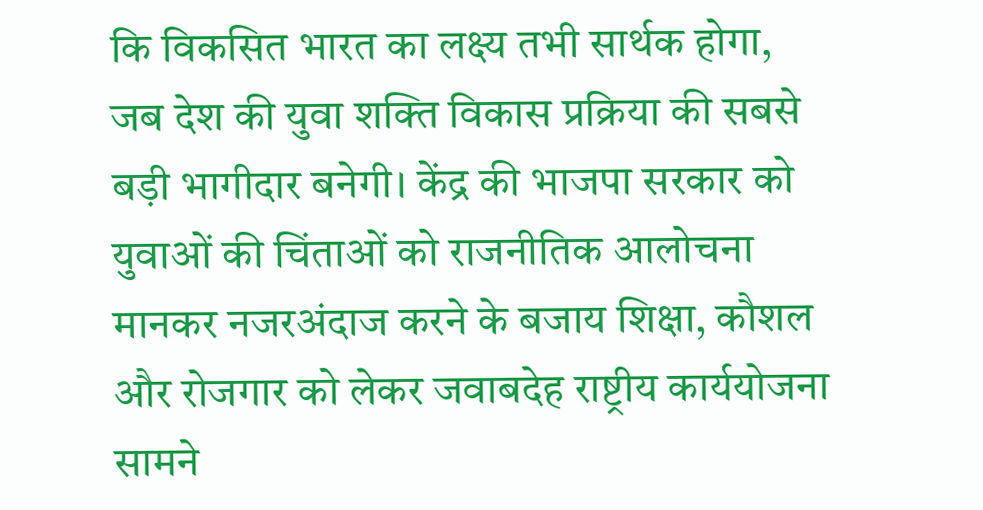कि विकसित भारत का लक्ष्य तभी सार्थक होगा, जब देश की युवा शक्ति विकास प्रक्रिया की सबसे बड़ी भागीदार बनेगी। केंद्र की भाजपा सरकार को युवाओं की चिंताओं को राजनीतिक आलोचना मानकर नजरअंदाज करने के बजाय शिक्षा, कौशल और रोजगार को लेकर जवाबदेह राष्ट्रीय कार्ययोजना सामने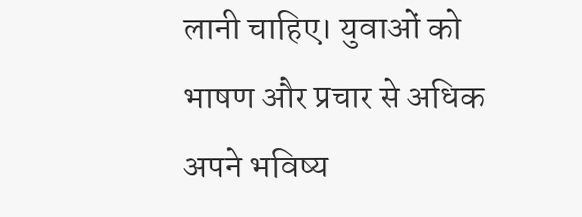लानी चाहिए। युवाओं को भाषण और प्रचार से अधिक अपने भविष्य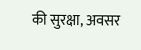की सुरक्षा, अवसर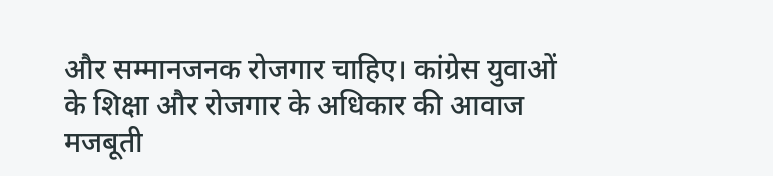और सम्मानजनक रोजगार चाहिए। कांग्रेस युवाओं के शिक्षा और रोजगार के अधिकार की आवाज मजबूती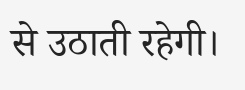से उठाती रहेगी।